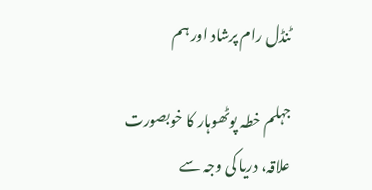ٹنڈل رام پرشاد اور ہم

جہلم خطہ پوٹھوہار کا خوبصورت علاقہ، دریا کی وجہ سے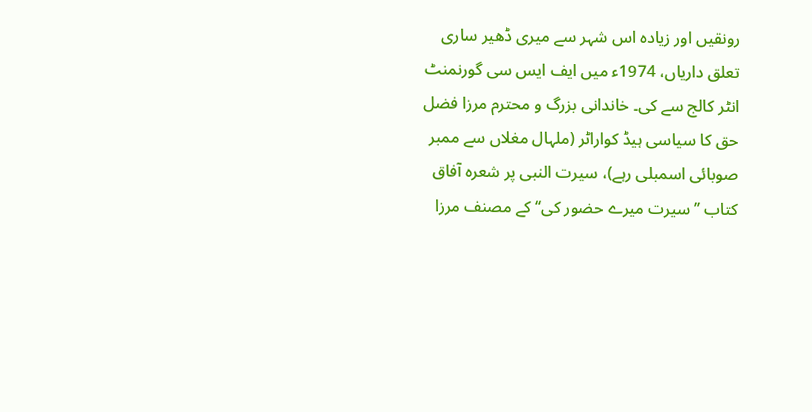رونقیں اور زیادہ اس شہر سے میری ڈھیر ساری تعلق داریاں، 1974ء میں ایف ایس سی گورنمنٹ انٹر کالج سے کی۔ خاندانی بزرگ و محترم مرزا فضل حق کا سیاسی ہیڈ کواراٹر (ملہال مغلاں سے ممبر صوبائی اسمبلی رہے)، سیرت النبی پر شعرہ آفاق کتاب ’’سیرت میرے حضور کی‘‘ کے مصنف مرزا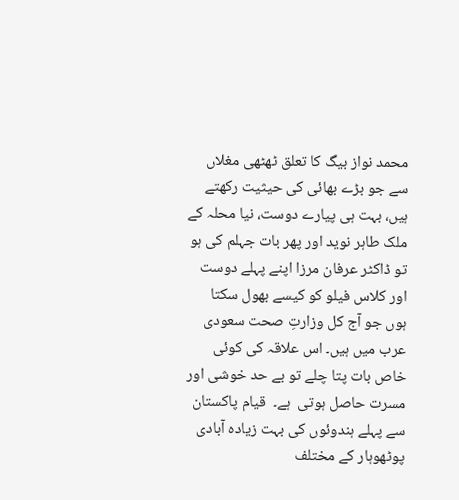محمد نواز بیگ کا تعلق ٹھٹھی مغلاں سے جو بڑے بھائی کی حیثیت رکھتے ہیں، بہت ہی پیارے دوست، نیا محلہ کے ملک طاہر نوید اور پھر بات جہلم کی ہو تو ڈاکٹر عرفان مرزا اپنے پہلے دوست اور کلاس فیلو کو کیسے بھول سکتا ہوں جو آج کل وزارتِ صحت سعودی عرب میں ہیں۔ اس علاقہ کی کوئی خاص بات پتا چلے تو بے حد خوشی اور مسرت حاصل ہوتی  ہے۔  قیام پاکستان  سے پہلے ہندوئوں کی بہت زیادہ آبادی پوٹھوہار کے مختلف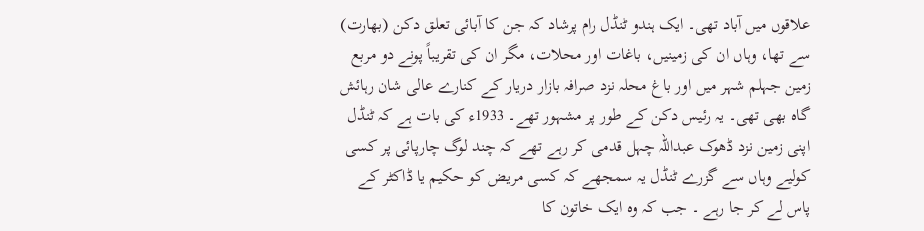علاقوں میں آباد تھی۔ ایک ہندو ٹنڈل رام پرشاد کہ جن کا آبائی تعلق دکن (بھارت) سے تھا، وہاں ان کی زمینیں، باغات اور محلات، مگر ان کی تقریباً پونے دو مربع زمین جہلم شہر میں اور باغ محلہ نزد صرافہ بازار دریار کے کنارے عالی شان رہائش گاہ بھی تھی۔ یہ رئیس دکن کے طور پر مشہور تھے۔ 1933ء کی بات ہے کہ ٹنڈل اپنی زمین نزد ڈھوک عبداللہ چہل قدمی کر رہے تھے کہ چند لوگ چارپائی پر کسی کولیے وہاں سے گزرے ٹنڈل یہ سمجھے کہ کسی مریض کو حکیم یا ڈاکٹر کے پاس لے کر جا رہے ۔ جب کہ وہ ایک خاتون کا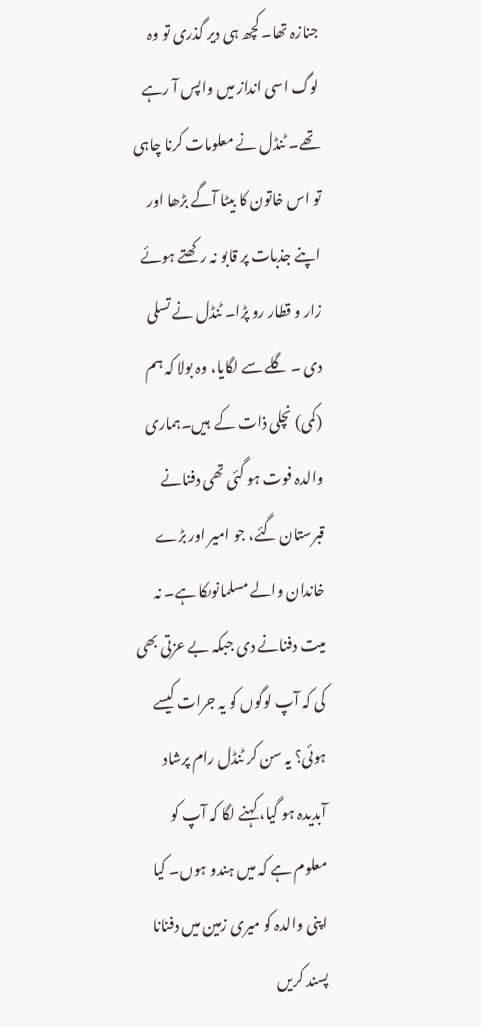جنازہ تھا۔ کچھ ہی دیر گذری تو وہ لوگ اسی انداز میں واپس آ رہے تھے۔ ٹنڈل نے معلومات کرنا چاہی تو اس خاتون کا بیٹا آگے بڑھا اور اپنے جذبات پر قابو نہ رکھتے ہوئے زار و قطار رو پڑا۔ ٹنڈل نے تسلی دی ۔ گلے سے لگایا، وہ بولا کہ ہم (کمی) نچلی ذات کے  ہیں۔ہماری والدہ فوت ہو گئی تھی دفنانے قبرستان گئے، جو امیر اور بڑے خاندان والے مسلمانوںکا ہے۔ نہ میت دفنانے دی جبکہ بے عزتی بھی کی کہ آپ لوگوں کو یہ جرات کیسے ہوئی؟ یہ سن کر ٹنڈل رام پرشاد آبدیدہ ہو گیا، کہنے لگا کہ آپ کو معلوم ہے کہ میں ہندو ہوں۔ کیا اپنی والدہ کو میری زمین میں دفنانا پسند کریں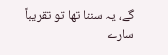گے، یہ سننا تھا تو تقریباً سارے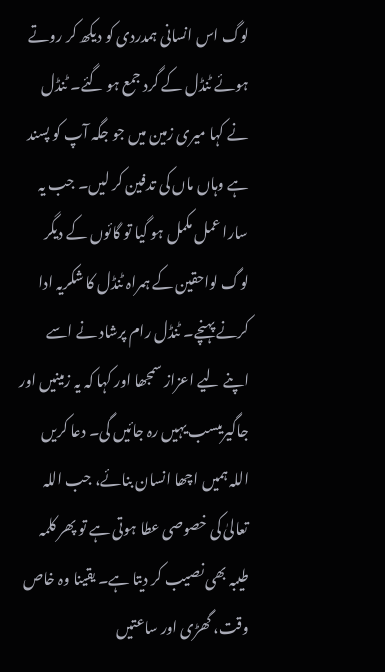لوگ اس انسانی ہمدردی کو دیکھ کر روتے ہوئے ٹنڈل کے گرد جمع ہو گئے۔ ٹنڈل نے کہا میری زمین میں جو جگہ آپ کو پسند ہے وہاں ماں کی تدفین کر لیں۔ جب یہ سارا عمل مکمل ہو گیا تو گائوں کے دیگر لوگ لواحقین کے ہمراہ ٹنڈل کا شکریہ ادا کرنے پہنچے۔ ٹنڈل رام پرشاد نے اسے اپنے لیے اعزاز سمجھا اور کہا کہ یہ زمینیں اور جاگیریںسب یہیں رہ جائیں گی۔ دعا کریں اللہ ہمیں اچھا انسان بنائے، جب اللہ تعالیٰ کی خصوصی عطا ہوتی ہے تو پھر کلمہ طیبہ بھی نصیب کر دیتا ہے۔ یقینا وہ خاص وقت، گھڑی اور ساعتیں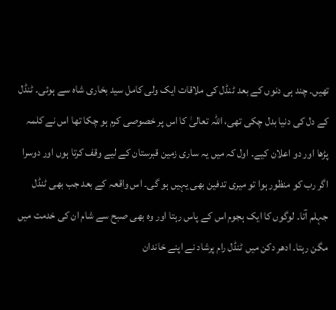تھیں۔ چند ہی دنوں کے بعد ٹنڈل کی ملاقات ایک ولی کامل سید بخاری شاہ سے ہوئی۔ ٹنڈل کے دل کی دنیا بدل چکی تھی، اللہ تعالیٰ کا اس پر خصوصی کرم ہو چکا تھا اس نے کلمہ پڑھا اور دو اعلان کیے۔ اول کہ میں یہ ساری زمین قبرستان کے لیے وقف کرتا ہوں اور دوسرا اگر رب کو منظور ہوا تو میری تدفین بھی یہیں ہو گی۔ اس واقعہ کے بعد جب بھی ٹنڈل جہلم آتا۔ لوگوں کا ایک ہجوم اس کے پاس رہتا اور وہ بھی صبح سے شام ان کی خدمت میں مگن رہتا۔ ادھر دکن میں ٹنڈل رام پرشاد نے اپنے خاندان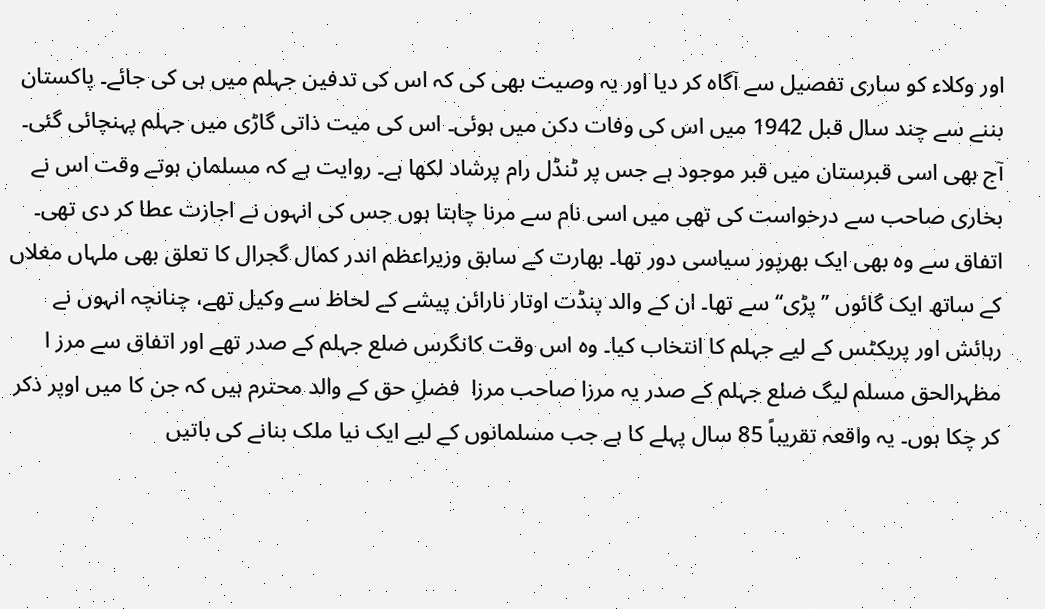اور وکلاء کو ساری تفصیل سے آگاہ کر دیا اور یہ وصیت بھی کی کہ اس کی تدفین جہلم میں ہی کی جائے۔ پاکستان بننے سے چند سال قبل 1942 میں اس کی وفات دکن میں ہوئی۔ اس کی میت ذاتی گاڑی میں جہلم پہنچائی گئی۔ آج بھی اسی قبرستان میں قبر موجود ہے جس پر ٹنڈل رام پرشاد لکھا ہے۔ روایت ہے کہ مسلمان ہوتے وقت اس نے بخاری صاحب سے درخواست کی تھی میں اسی نام سے مرنا چاہتا ہوں جس کی انہوں نے اجازت عطا کر دی تھی۔ اتفاق سے وہ بھی ایک بھرپور سیاسی دور تھا۔ بھارت کے سابق وزیراعظم اندر کمال گجرال کا تعلق بھی ملہاں مغلاں کے ساتھ ایک گائوں ’’پڑی‘‘ سے تھا۔ ان کے والد پنڈت اوتار نارائن پیشے کے لحاظ سے وکیل تھے، چنانچہ انہوں نے رہائش اور پریکٹس کے لیے جہلم کا انتخاب کیا۔ وہ اس وقت کانگرس ضلع جہلم کے صدر تھے اور اتفاق سے مرز ا مظہرالحق مسلم لیگ ضلع جہلم کے صدر یہ مرزا صاحب مرزا  فضلِ حق کے والد محترم ہیں کہ جن کا میں اوپر ذکر کر چکا ہوں۔ یہ واقعہ تقریباً 85 سال پہلے کا ہے جب مسلمانوں کے لیے ایک نیا ملک بنانے کی باتیں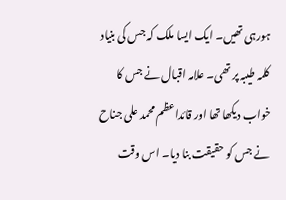ہورہی تھیں۔ ایک ایسا ملک کہ جس کی بنیاد کلمہ طیبہ پر تھی۔ علامہ اقبال نے جس کا خواب دیکھا تھا اور قائداعظم محمد علی جناح نے جس کو حقیقت بنا دیا۔ اس وقت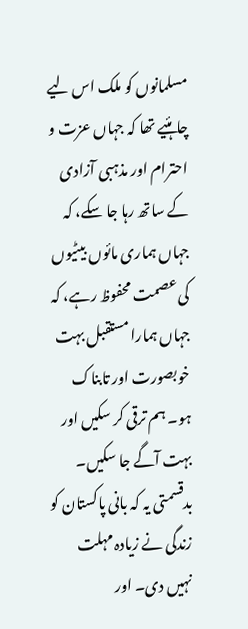مسلمانوں کو ملک اس لیے چاہئیے تھا کہ جہاں عزت و احترام اور مذہبی آزادی کے ساتھ رہا جا سکے، کہ جہاں ہماری مائوں بیٹیوں کی عصمت محفوظ رہے، کہ جہاں ہمارا مستقبل بہت خوبصورت اور تابناک ہو۔ ہم ترقی کر سکیں اور بہت آگے جا سکیں۔ بدقسمتی یہ کہ بانی پاکستان کو زندگی نے زیادہ مہلت نہیں دی۔ اور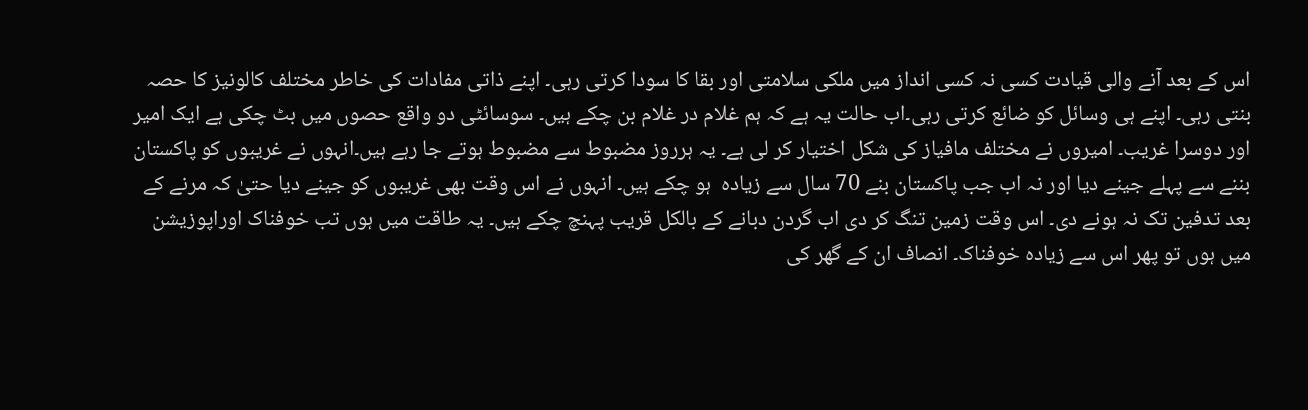اس کے بعد آنے والی قیادت کسی نہ کسی انداز میں ملکی سلامتی اور بقا کا سودا کرتی رہی۔ اپنے ذاتی مفادات کی خاطر مختلف کالونیز کا حصہ بنتی رہی۔ اپنے ہی وسائل کو ضائع کرتی رہی۔اب حالت یہ ہے کہ ہم غلام در غلام بن چکے ہیں۔ سوسائٹی دو واقع حصوں میں بٹ چکی ہے ایک امیر اور دوسرا غریب۔ امیروں نے مختلف مافیاز کی شکل اختیار کر لی ہے۔ یہ ہرروز مضبوط سے مضبوط ہوتے جا رہے ہیں۔انہوں نے غریبوں کو پاکستان بننے سے پہلے جینے دیا اور نہ اب جب پاکستان بنے 70 سال سے زیادہ  ہو چکے ہیں۔ انہوں نے اس وقت بھی غریبوں کو جینے دیا حتیٰ کہ مرنے کے بعد تدفین تک نہ ہونے دی۔ اس وقت زمین تنگ کر دی اب گردن دبانے کے بالکل قریب پہنچ چکے ہیں۔ یہ طاقت میں ہوں تب خوفناک اوراپوزیشن میں ہوں تو پھر اس سے زیادہ خوفناک۔ انصاف ان کے گھر کی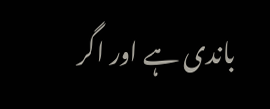باندی ہے اور اگر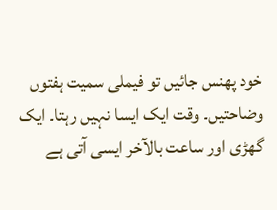خود پھنس جائیں تو فیملی سمیت ہفتوں وضاحتیں۔ وقت ایک ایسا نہیں رہتا۔ ایک گھڑی اور ساعت بالآخر ایسی آتی ہے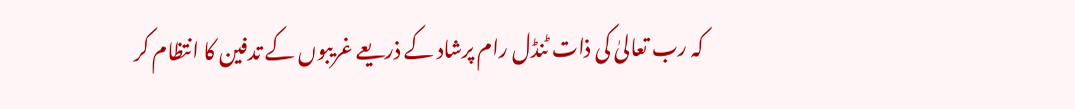کہ رب تعالیٰ کی ذات ٹنڈل رام پرشاد کے ذریعے غریبوں کے تدفین کا انتظام کر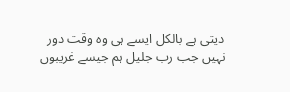دیتی ہے بالکل ایسے ہی وہ وقت دور نہیں جب رب جلیل ہم جیسے غریبوں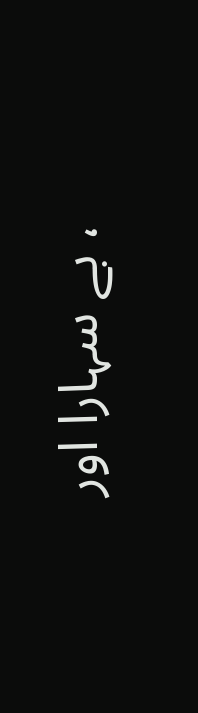، بے سہارا اور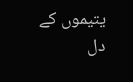یتیموں کے دل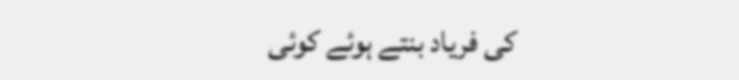کی فریاد بنتے ہوئے کوئی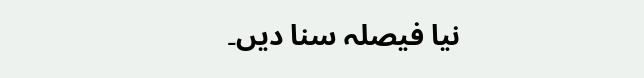نیا فیصلہ سنا دیں۔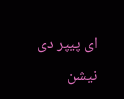ای پیپر دی نیشن